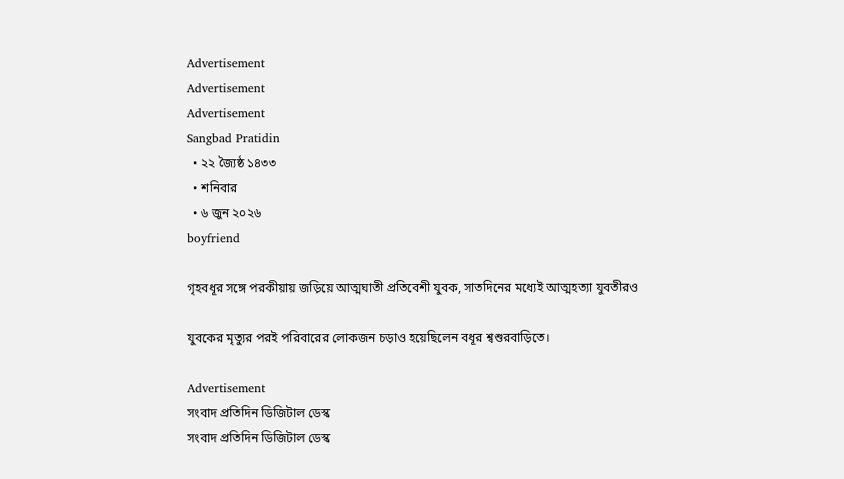Advertisement
Advertisement
Advertisement
Sangbad Pratidin
  • ২২ জ্যৈষ্ঠ ১৪৩৩
  • শনিবার
  • ৬ জুন ২০২৬
boyfriend

গৃহবধূর সঙ্গে পরকীয়ায় জড়িয়ে আত্মঘাতী প্রতিবেশী যুবক, সাতদিনের মধ্যেই আত্মহত্যা যুবতীরও

যুবকের মৃত্যুর পরই পরিবারের লোকজন চড়াও হয়েছিলেন বধূর শ্বশুরবাড়িতে।

Advertisement
সংবাদ প্রতিদিন ডিজিটাল ডেস্ক
সংবাদ প্রতিদিন ডিজিটাল ডেস্ক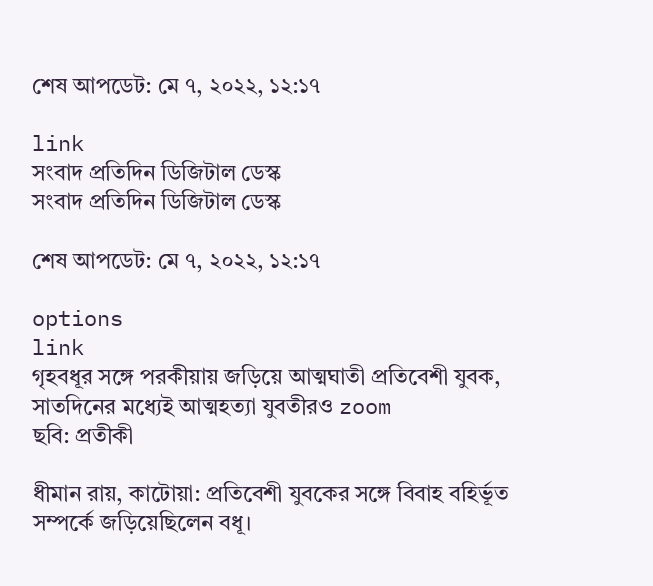শেষ আপডেট: মে ৭, ২০২২, ১২:১৭

link
সংবাদ প্রতিদিন ডিজিটাল ডেস্ক
সংবাদ প্রতিদিন ডিজিটাল ডেস্ক

শেষ আপডেট: মে ৭, ২০২২, ১২:১৭

options
link
গৃহবধূর সঙ্গে পরকীয়ায় জড়িয়ে আত্মঘাতী প্রতিবেশী যুবক, সাতদিনের মধ্যেই আত্মহত্যা যুবতীরও zoom
ছবি: প্রতীকী

ধীমান রায়, কাটোয়া: প্রতিবেশী যুবকের সঙ্গে বিবাহ বহির্ভূত সম্পর্কে জড়িয়েছিলেন বধূ।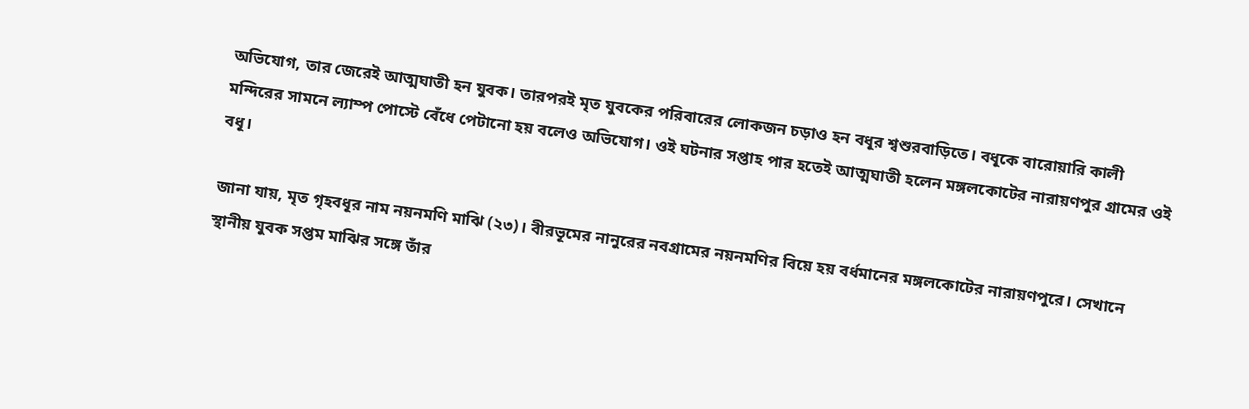অভিযোগ, তার জেরেই আত্মঘাতী হন যুবক। তারপরই মৃত যুবকের পরিবারের লোকজন চড়াও হন বধূর শ্বশুরবাড়িতে। বধূকে বারোয়ারি কালী মন্দিরের সামনে ল্যাম্প পোস্টে বেঁধে পেটানো হয় বলেও অভিযোগ। ওই ঘটনার সপ্তাহ পার হতেই আত্মঘাতী হলেন মঙ্গলকোটের নারায়ণপুর গ্রামের ওই বধূ।

জানা যায়, মৃত গৃহবধূর নাম নয়নমণি মাঝি (২৩)। বীরভূমের নানুরের নবগ্রামের নয়নমণির বিয়ে হয় বর্ধমানের মঙ্গলকোটের নারায়ণপুরে। সেখানে স্থানীয় যুবক সপ্তম মাঝির সঙ্গে তাঁর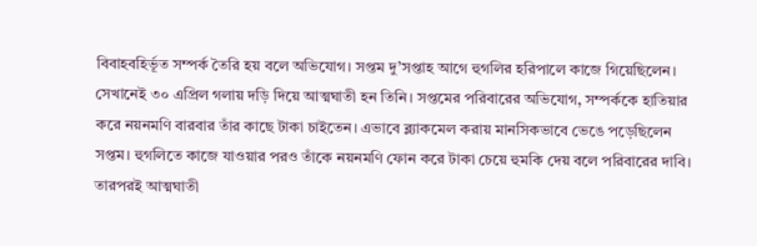বিবাহবহির্ভূত সম্পর্ক তৈরি হয় বলে অভিযোগ। সপ্তম দু’সপ্তাহ আগে হুগলির হরিপালে কাজে গিয়েছিলেন। সেখানেই ৩০ এপ্রিল গলায় দড়ি দিয়ে আত্মঘাতী হন তিনি। সপ্তমের পরিবারের অভিযোগ, সম্পর্ককে হাতিয়ার করে নয়নমণি বারবার তাঁর কাছে টাকা চাইতেন। এভাবে ব্ল্যাকমেল করায় মানসিকভাবে ভেঙে পড়েছিলেন সপ্তম। হুগলিতে কাজে যাওয়ার পরও তাঁকে নয়নমণি ফোন করে টাকা চেয়ে হুমকি দেয় বলে পরিবারের দাবি। তারপরই আত্মঘাতী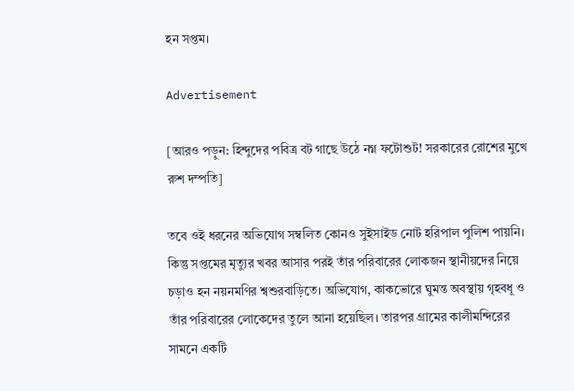হন সপ্তম।

Advertisement

[আরও পড়ুন: হিন্দুদের পবিত্র বট গাছে উঠে নগ্ন ফটোশুট! সরকারের রোশের মুখে রুশ দম্পতি]

তবে ওই ধরনের অভিযোগ সম্বলিত কোনও সুইসাইড নোট হরিপাল পুলিশ পায়নি। কিন্তু সপ্তমের মৃত্যুর খবর আসার পরই তাঁর পরিবারের লোকজন স্থানীয়দের নিয়ে চড়াও হন নয়নমণির শ্বশুরবাড়িতে। অভিযোগ, কাকভোরে ঘুমন্ত অবস্থায় গৃহবধূ ও তাঁর পরিবারের লোকেদের তুলে আনা হয়েছিল। তারপর গ্রামের কালীমন্দিরের সামনে একটি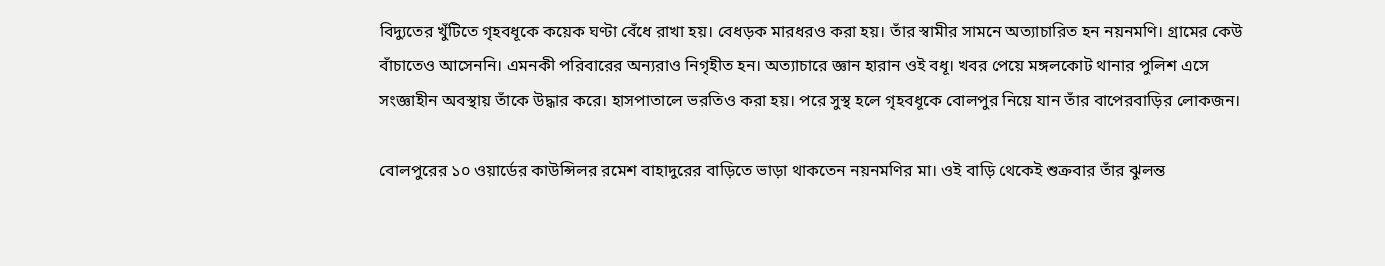বিদ্যুতের খুঁটিতে গৃহবধূকে কয়েক ঘণ্টা বেঁধে রাখা হয়। বেধড়ক মারধরও করা হয়। তাঁর স্বামীর সামনে অত্যাচারিত হন নয়নমণি। গ্রামের কেউ বাঁচাতেও আসেননি। এমনকী পরিবারের অন্যরাও নিগৃহীত হন। অত্যাচারে জ্ঞান হারান ওই বধূ। খবর পেয়ে মঙ্গলকোট থানার পুলিশ এসে সংজ্ঞাহীন অবস্থায় তাঁকে উদ্ধার করে। হাসপাতালে ভরতিও করা হয়। পরে সুস্থ হলে গৃহবধূকে বোলপুর নিয়ে যান তাঁর বাপেরবাড়ির লোকজন।

বোলপুরের ১০ ওয়ার্ডের কাউন্সিলর রমেশ বাহাদুরের বাড়িতে ভাড়া থাকতেন নয়নমণির মা। ওই বাড়ি থেকেই শুক্রবার তাঁর ঝুলন্ত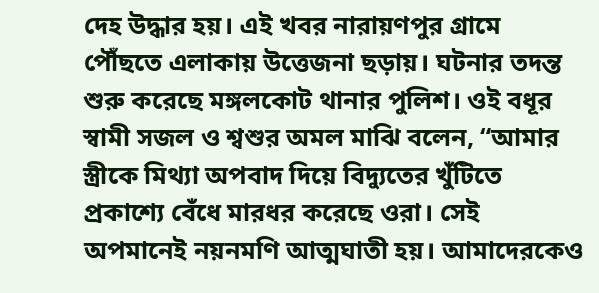দেহ উদ্ধার হয়। এই খবর নারায়ণপুর গ্রামে পৌঁছতে এলাকায় উত্তেজনা ছড়ায়। ঘটনার তদন্ত শুরু করেছে মঙ্গলকোট থানার পুলিশ। ওই বধূর স্বামী সজল ও শ্বশুর অমল মাঝি বলেন, “আমার স্ত্রীকে মিথ্যা অপবাদ দিয়ে বিদ্যুতের খুঁটিতে প্রকাশ্যে বেঁধে মারধর করেছে ওরা। সেই অপমানেই নয়নমণি আত্মঘাতী হয়। আমাদেরকেও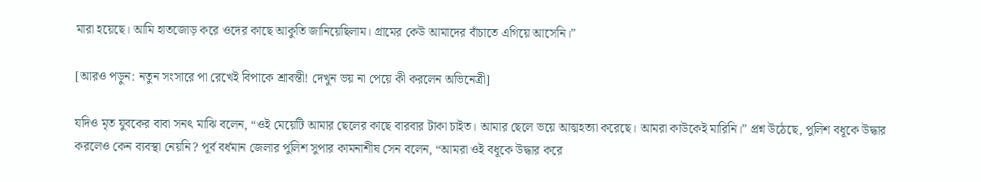মারা হয়েছে। আমি হাতজোড় করে ওদের কাছে আকুতি জানিয়েছিলাম। গ্রামের কেউ আমাদের বাঁচাতে এগিয়ে আসেনি।”

[আরও পড়ুন: নতুন সংসারে পা রেখেই বিপাকে শ্রাবন্তী! দেখুন ভয় না পেয়ে কী করলেন অভিনেত্রী]

যদিও মৃত যুবকের বাবা সনৎ মাঝি বলেন, “ওই মেয়েটি আমার ছেলের কাছে বারবার টাকা চাইত। আমার ছেলে ভয়ে আত্মহত্যা করেছে। আমরা কাউকেই মারিনি।” প্রশ্ন উঠেছে, পুলিশ বধূকে উদ্ধার করলেও কেন ব্যবস্থা নেয়নি? পূর্ব বর্ধমান জেলার পুলিশ সুপার কামনাশীষ সেন বলেন, “আমরা ওই বধূকে উদ্ধার করে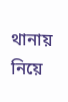থানায় নিয়ে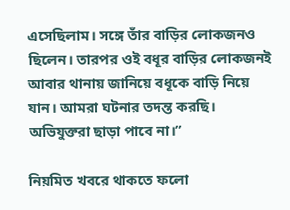এসেছিলাম। সঙ্গে তাঁর বাড়ির লোকজনও ছিলেন। তারপর ওই বধূর বাড়ির লোকজনই আবার থানায় জানিয়ে বধূকে বাড়ি নিয়ে যান। আমরা ঘটনার তদন্ত করছি। অভিযুক্তরা ছাড়া পাবে না।”

নিয়মিত খবরে থাকতে ফলো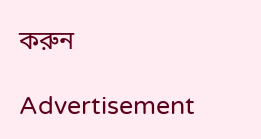করুন

Advertisement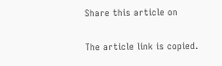Share this article on

The article link is copied.